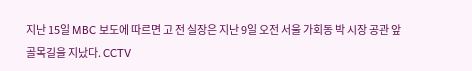지난 15일 MBC 보도에 따르면 고 전 실장은 지난 9일 오전 서울 가회동 박 시장 공관 앞 골목길을 지났다. CCTV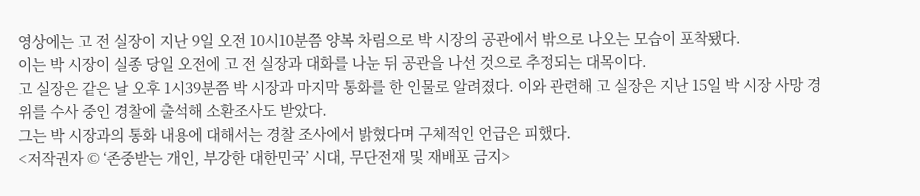영상에는 고 전 실장이 지난 9일 오전 10시10분쯤 양복 차림으로 박 시장의 공관에서 밖으로 나오는 모습이 포착됐다.
이는 박 시장이 실종 당일 오전에 고 전 실장과 대화를 나눈 뒤 공관을 나선 것으로 추정되는 대목이다.
고 실장은 같은 날 오후 1시39분쯤 박 시장과 마지막 통화를 한 인물로 알려졌다. 이와 관련해 고 실장은 지난 15일 박 시장 사망 경위를 수사 중인 경찰에 출석해 소환조사도 받았다.
그는 박 시장과의 통화 내용에 대해서는 경찰 조사에서 밝혔다며 구체적인 언급은 피했다.
<저작권자 © ‘존중받는 개인, 부강한 대한민국’ 시대, 무단전재 및 재배포 금지>